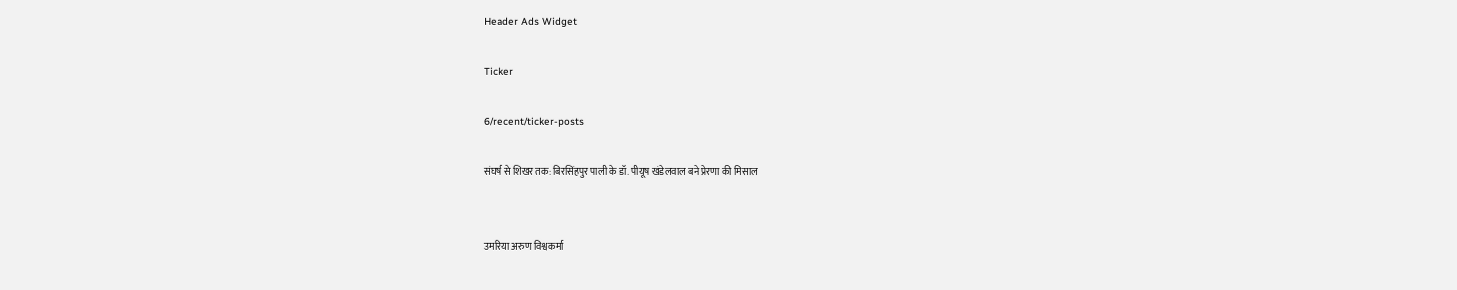Header Ads Widget

Ticker

6/recent/ticker-posts

संघर्ष से शिखर तक: बिरसिंहपुर पाली के डॉ. पीयूष खंडेलवाल बने प्रेरणा की मिसाल


उमरिया अरुण विश्वकर्मा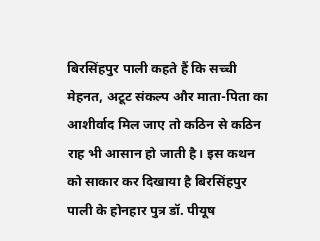बिरसिंहपुर पाली कहते हैं कि सच्ची मेहनत, अटूट संकल्प और माता-पिता का आशीर्वाद मिल जाए तो कठिन से कठिन राह भी आसान हो जाती है। इस कथन को साकार कर दिखाया है बिरसिंहपुर पाली के होनहार पुत्र डॉ. पीयूष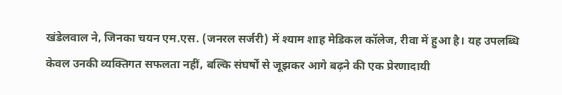खंडेलवाल ने, जिनका चयन एम.एस. (जनरल सर्जरी) में श्याम शाह मेडिकल कॉलेज, रीवा में हुआ है। यह उपलब्धि केवल उनकी व्यक्तिगत सफलता नहीं, बल्कि संघर्षों से जूझकर आगे बढ़ने की एक प्रेरणादायी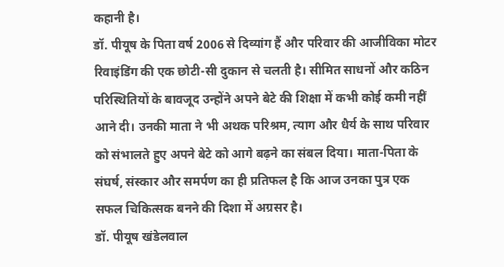कहानी है।
डॉ. पीयूष के पिता वर्ष 2006 से दिव्यांग हैं और परिवार की आजीविका मोटर रिवाइंडिंग की एक छोटी-सी दुकान से चलती है। सीमित साधनों और कठिन परिस्थितियों के बावजूद उन्होंने अपने बेटे की शिक्षा में कभी कोई कमी नहीं आने दी। उनकी माता ने भी अथक परिश्रम, त्याग और धैर्य के साथ परिवार को संभालते हुए अपने बेटे को आगे बढ़ने का संबल दिया। माता-पिता के संघर्ष, संस्कार और समर्पण का ही प्रतिफल है कि आज उनका पुत्र एक सफल चिकित्सक बनने की दिशा में अग्रसर है।
डॉ. पीयूष खंडेलवाल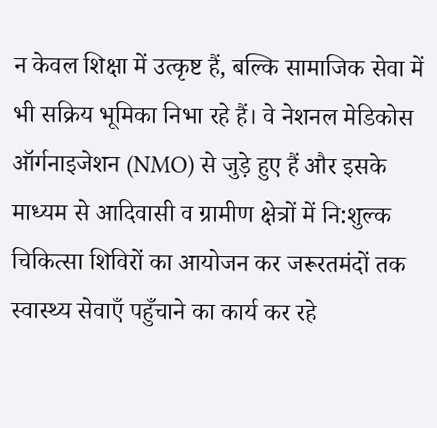न केवल शिक्षा में उत्कृष्ट हैं, बल्कि सामाजिक सेवा में भी सक्रिय भूमिका निभा रहे हैं। वे नेशनल मेडिकोस ऑर्गनाइजेशन (NMO) से जुड़े हुए हैं और इसके माध्यम से आदिवासी व ग्रामीण क्षेत्रों में नि:शुल्क चिकित्सा शिविरों का आयोजन कर जरूरतमंदों तक स्वास्थ्य सेवाएँ पहुँचाने का कार्य कर रहे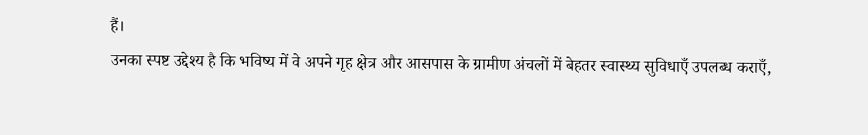हैं।
उनका स्पष्ट उद्देश्य है कि भविष्य में वे अपने गृह क्षेत्र और आसपास के ग्रामीण अंचलों में बेहतर स्वास्थ्य सुविधाएँ उपलब्ध कराएँ,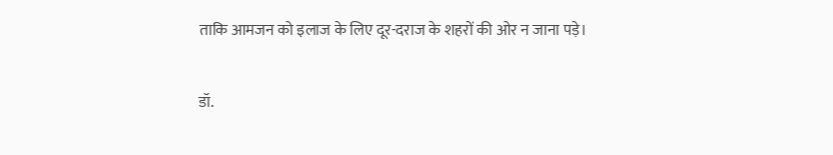ताकि आमजन को इलाज के लिए दूर-दराज के शहरों की ओर न जाना पड़े।

डॉ.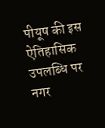पीयूष की इस ऐतिहासिक उपलब्धि पर नगर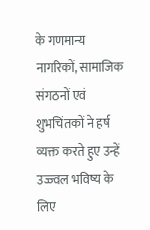के गणमान्य नागरिकों, सामाजिक संगठनों एवं शुभचिंतकों ने हर्ष व्यक्त करते हुए उन्हें उज्ज्वल भविष्य के लिए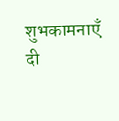शुभकामनाएँ दी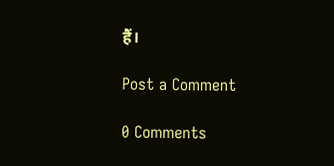हैं।

Post a Comment

0 Comments